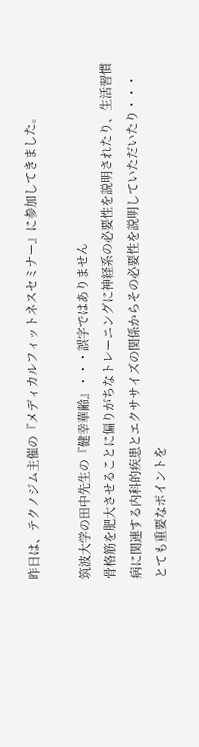昨日は、テクノジム主催の『メディカルフィットネスセミナー』に参加してきました。

筑波大学の田中先生の『健幸華齢』・・・誤字ではありません
骨格筋を肥大させることに偏りがちなトレーニングに神経系の必要性を説明されたり、生活習慣病に関連する内科的疾患とエクササイズの関係からその必要性を説明していただいたり・・・
とても重要なポイントを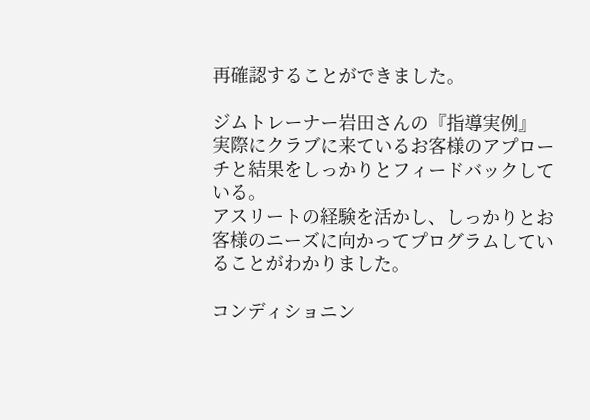再確認することができました。

ジムトレーナー岩田さんの『指導実例』
実際にクラブに来ているお客様のアプローチと結果をしっかりとフィードバックしている。
アスリートの経験を活かし、しっかりとお客様のニーズに向かってプログラムしていることがわかりました。

コンディショニン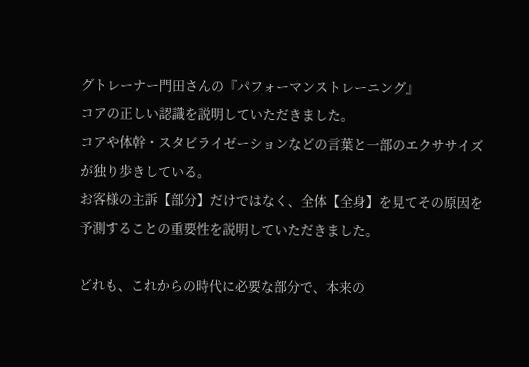グトレーナー門田さんの『パフォーマンストレーニング』
コアの正しい認識を説明していただきました。
コアや体幹・スタビライゼーションなどの言葉と一部のエクササイズが独り歩きしている。
お客様の主訴【部分】だけではなく、全体【全身】を見てその原因を予測することの重要性を説明していただきました。

どれも、これからの時代に必要な部分で、本来の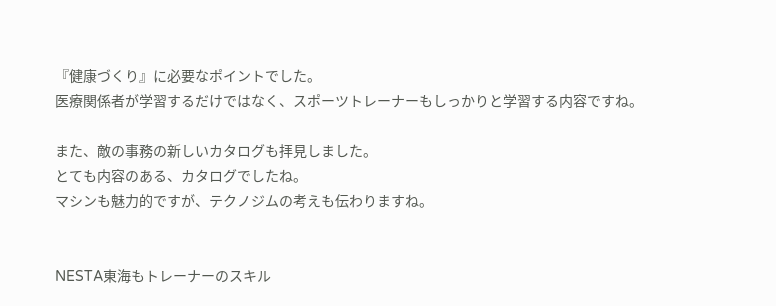『健康づくり』に必要なポイントでした。
医療関係者が学習するだけではなく、スポーツトレーナーもしっかりと学習する内容ですね。

また、敵の事務の新しいカタログも拝見しました。
とても内容のある、カタログでしたね。
マシンも魅力的ですが、テクノジムの考えも伝わりますね。


NESTA東海もトレーナーのスキル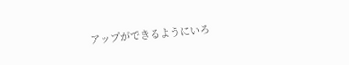アップができるようにいろ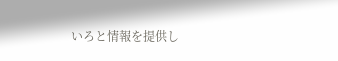いろと情報を提供し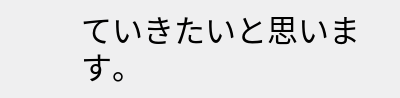ていきたいと思います。